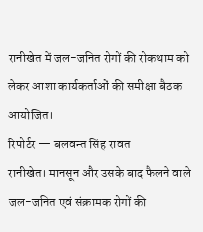रानीखेत में जल-जनित रोगों की रोकथाम को लेकर आशा कार्यकर्ताओं की समीक्षा बैठक आयोजित।
रिपोर्टर — बलवन्त सिंह रावत
रानीखेत। मानसून और उसके बाद फैलने वाले जल-जनित एवं संक्रामक रोगों की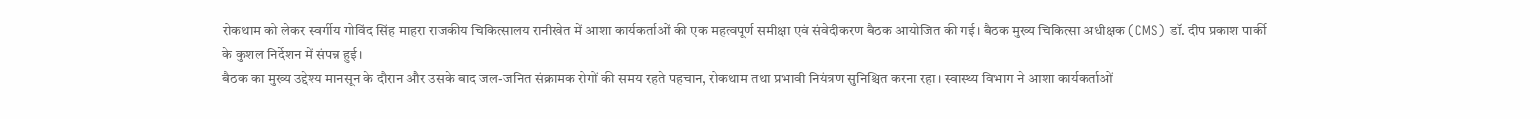रोकथाम को लेकर स्वर्गीय गोविंद सिंह माहरा राजकीय चिकित्सालय रानीखेत में आशा कार्यकर्ताओं की एक महत्वपूर्ण समीक्षा एवं संवेदीकरण बैठक आयोजित की गई। बैठक मुख्य चिकित्सा अधीक्षक (CMS) डॉ. दीप प्रकाश पार्की के कुशल निर्देशन में संपन्न हुई।
बैठक का मुख्य उद्देश्य मानसून के दौरान और उसके बाद जल-जनित संक्रामक रोगों की समय रहते पहचान, रोकथाम तथा प्रभावी नियंत्रण सुनिश्चित करना रहा। स्वास्थ्य विभाग ने आशा कार्यकर्ताओं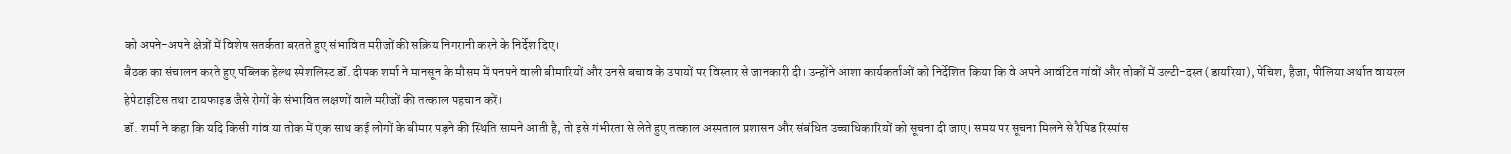को अपने-अपने क्षेत्रों में विशेष सतर्कता बरतते हुए संभावित मरीजों की सक्रिय निगरानी करने के निर्देश दिए।
बैठक का संचालन करते हुए पब्लिक हेल्थ स्पेशलिस्ट डॉ. दीपक शर्मा ने मानसून के मौसम में पनपने वाली बीमारियों और उनसे बचाव के उपायों पर विस्तार से जानकारी दी। उन्होंने आशा कार्यकर्ताओं को निर्देशित किया कि वे अपने आवंटित गांवों और तोकों में उल्टी-दस्त (डायरिया), पेचिश, हैजा, पीलिया अर्थात वायरल हेपेटाइटिस तथा टायफाइड जैसे रोगों के संभावित लक्षणों वाले मरीजों की तत्काल पहचान करें।
डॉ. शर्मा ने कहा कि यदि किसी गांव या तोक में एक साथ कई लोगों के बीमार पड़ने की स्थिति सामने आती है, तो इसे गंभीरता से लेते हुए तत्काल अस्पताल प्रशासन और संबंधित उच्चाधिकारियों को सूचना दी जाए। समय पर सूचना मिलने से रैपिड रिस्पांस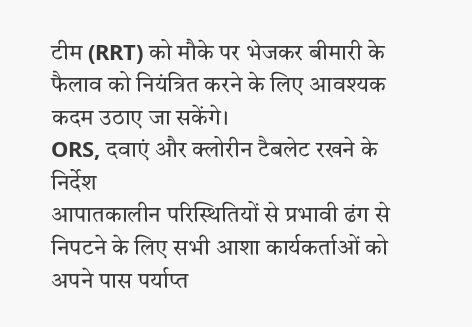टीम (RRT) को मौके पर भेजकर बीमारी के फैलाव को नियंत्रित करने के लिए आवश्यक कदम उठाए जा सकेंगे।
ORS, दवाएं और क्लोरीन टैबलेट रखने के निर्देश
आपातकालीन परिस्थितियों से प्रभावी ढंग से निपटने के लिए सभी आशा कार्यकर्ताओं को अपने पास पर्याप्त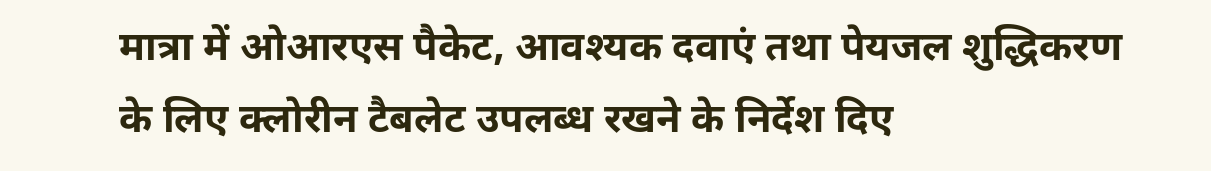मात्रा में ओआरएस पैकेट, आवश्यक दवाएं तथा पेयजल शुद्धिकरण के लिए क्लोरीन टैबलेट उपलब्ध रखने के निर्देश दिए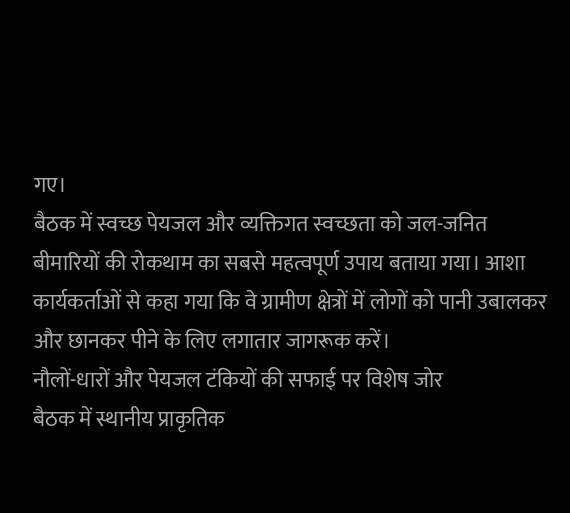गए।
बैठक में स्वच्छ पेयजल और व्यक्तिगत स्वच्छता को जल-जनित बीमारियों की रोकथाम का सबसे महत्वपूर्ण उपाय बताया गया। आशा कार्यकर्ताओं से कहा गया कि वे ग्रामीण क्षेत्रों में लोगों को पानी उबालकर और छानकर पीने के लिए लगातार जागरूक करें।
नौलों-धारों और पेयजल टंकियों की सफाई पर विशेष जोर
बैठक में स्थानीय प्राकृतिक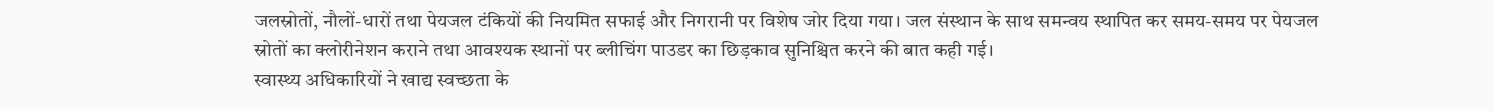जलस्रोतों, नौलों-धारों तथा पेयजल टंकियों की नियमित सफाई और निगरानी पर विशेष जोर दिया गया। जल संस्थान के साथ समन्वय स्थापित कर समय-समय पर पेयजल स्रोतों का क्लोरीनेशन कराने तथा आवश्यक स्थानों पर ब्लीचिंग पाउडर का छिड़काव सुनिश्चित करने की बात कही गई।
स्वास्थ्य अधिकारियों ने खाद्य स्वच्छता के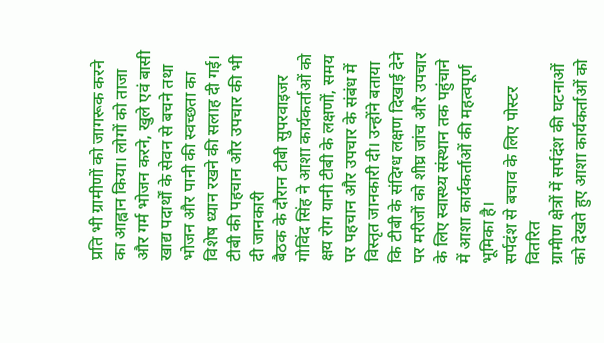प्रति भी ग्रामीणों को जागरूक करने का आह्वान किया। लोगों को ताजा और गर्म भोजन करने, खुले एवं बासी खाद्य पदार्थों के सेवन से बचने तथा भोजन और पानी की स्वच्छता का विशेष ध्यान रखने की सलाह दी गई।
टीबी की पहचान और उपचार की भी दी जानकारी
बैठक के दौरान टीबी सुपरवाइजर गोविंद सिंह ने आशा कार्यकर्ताओं को क्षय रोग यानी टीबी के लक्षणों, समय पर पहचान और उपचार के संबंध में विस्तृत जानकारी दी। उन्होंने बताया कि टीबी के संदिग्ध लक्षण दिखाई देने पर मरीजों को शीघ्र जांच और उपचार के लिए स्वास्थ्य संस्थान तक पहुंचाने में आशा कार्यकर्ताओं की महत्वपूर्ण भूमिका है।
सर्पदंश से बचाव के लिए पोस्टर वितरित
ग्रामीण क्षेत्रों में सर्पदंश की घटनाओं को देखते हुए आशा कार्यकर्ताओं को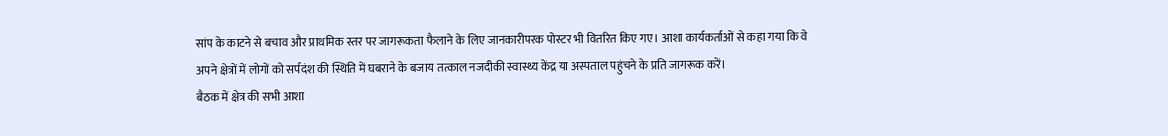सांप के काटने से बचाव और प्राथमिक स्तर पर जागरूकता फैलाने के लिए जानकारीपरक पोस्टर भी वितरित किए गए। आशा कार्यकर्ताओं से कहा गया कि वे अपने क्षेत्रों में लोगों को सर्पदंश की स्थिति में घबराने के बजाय तत्काल नजदीकी स्वास्थ्य केंद्र या अस्पताल पहुंचने के प्रति जागरूक करें।
बैठक में क्षेत्र की सभी आशा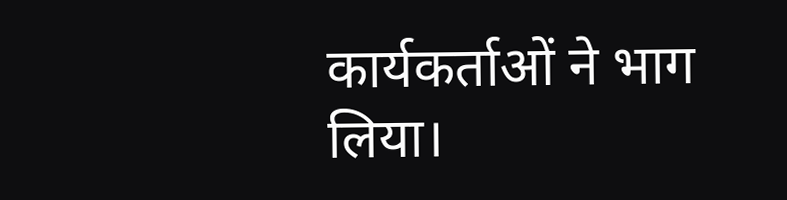कार्यकर्ताओं ने भाग लिया।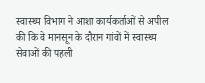स्वास्थ्य विभाग ने आशा कार्यकर्ताओं से अपील की कि वे मानसून के दौरान गांवों में स्वास्थ्य सेवाओं की पहली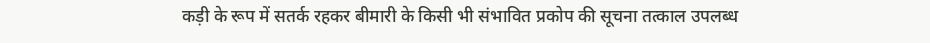कड़ी के रूप में सतर्क रहकर बीमारी के किसी भी संभावित प्रकोप की सूचना तत्काल उपलब्ध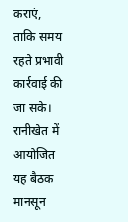कराएं, ताकि समय रहते प्रभावी कार्रवाई की जा सके।
रानीखेत में आयोजित यह बैठक मानसून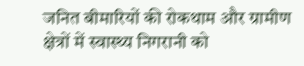जनित बीमारियों की रोकथाम और ग्रामीण क्षेत्रों में स्वास्थ्य निगरानी को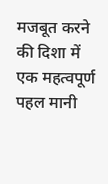मजबूत करने की दिशा में एक महत्वपूर्ण पहल मानी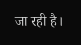जा रही है।